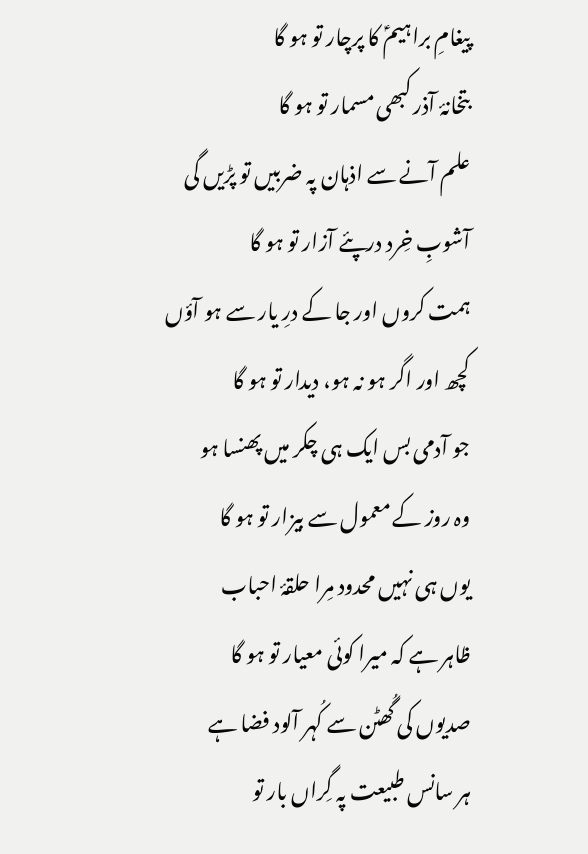پیغامِ براہیمؑ کا پرچار تو ہو گا
بتخانۂ آذر کبھی مسمار تو ہو گا
علم آنے سے اذہان پہ ضربیں تو پڑیں گی
آشوبِ خِرد درپئے آزار تو ہو گا
ہمت کروں اور جا کے درِ یار سے ہو آؤں
کچھ اور اگر ہو نہ ہو، دیدار تو ہو گا
جو آدمی بس ایک ہی چکر میں پھنسا ہو
وہ روز کے معمول سے بیزار تو ہو گا
یوں ہی نہیں محدود مِرا حلقۂ احباب
ظاہر ہے کہ میرا کوئی معیار تو ہو گا
صدیوں کی گُھٹن سے کُہر آلود فضا ہے
ہر سانس طبیعت پہ گِراں بار تو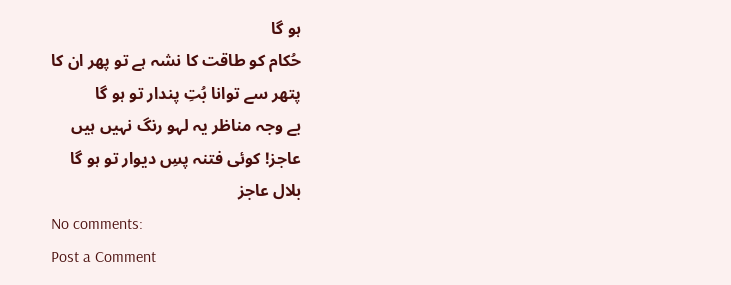ہو گا
حُکام کو طاقت کا نشہ ہے تو پھر ان کا
پتھر سے توانا بُتِ پندار تو ہو گا
بے وجہ مناظر یہ لہو رنگ نہیں ہیں
عاجز! کوئی فتنہ پسِ دیوار تو ہو گا
بلال عاجز
No comments:
Post a Comment